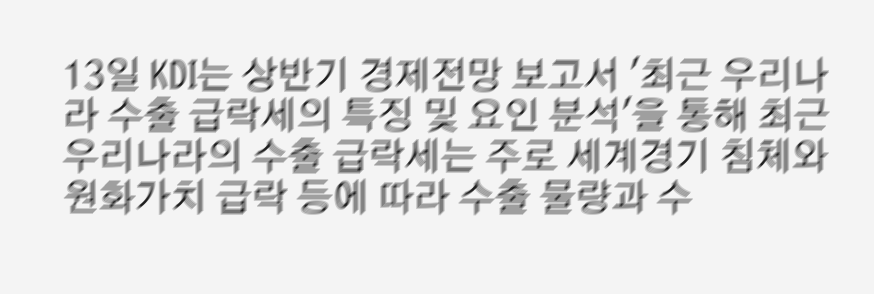13일 KDI는 상반기 경제전망 보고서 '최근 우리나라 수출 급락세의 특징 및 요인 분석'을 통해 최근 우리나라의 수출 급락세는 주로 세계경기 침체와 원화가치 급락 등에 따라 수출 물량과 수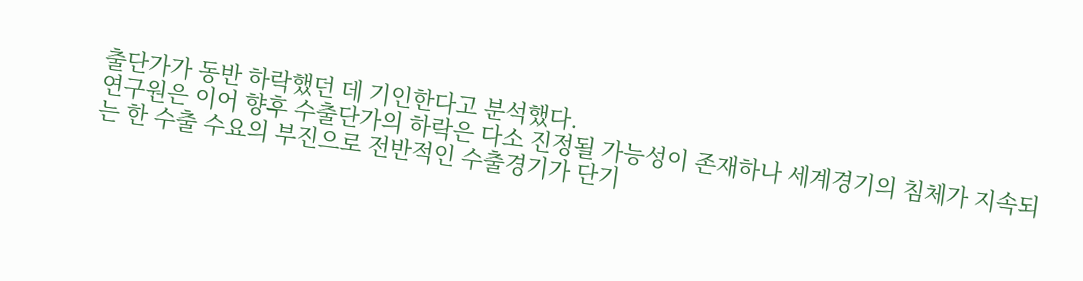출단가가 동반 하락했던 데 기인한다고 분석했다.
연구원은 이어 향후 수출단가의 하락은 다소 진정될 가능성이 존재하나 세계경기의 침체가 지속되는 한 수출 수요의 부진으로 전반적인 수출경기가 단기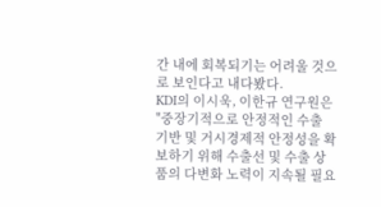간 내에 회복되기는 어려울 것으로 보인다고 내다봤다.
KDI의 이시욱, 이한규 연구원은 "중장기적으로 안정적인 수출 기반 및 거시경제적 안정성을 확보하기 위해 수출선 및 수출 상품의 다변화 노력이 지속될 필요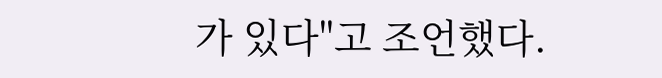가 있다"고 조언했다.